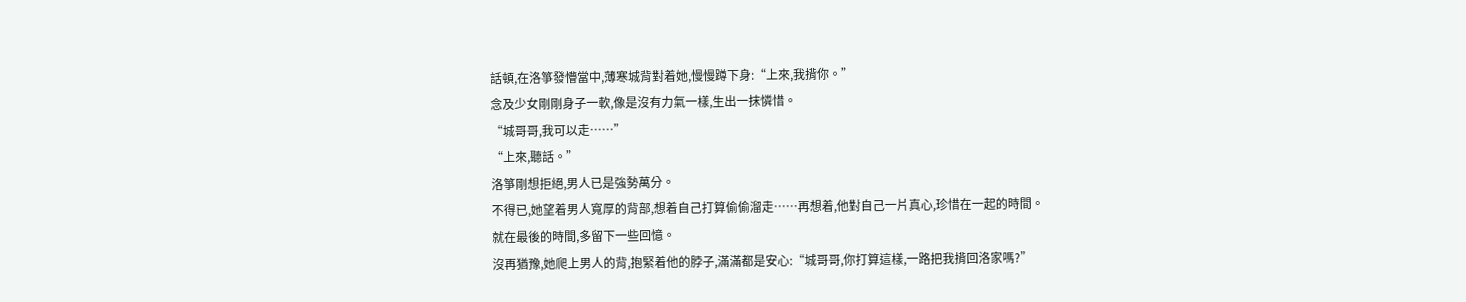話頓,在洛箏發懵當中,薄寒城背對着她,慢慢蹲下身:“上來,我揹你。”
念及少女剛剛身子一軟,像是沒有力氣一樣,生出一抹憐惜。
“城哥哥,我可以走……”
“上來,聽話。”
洛箏剛想拒絕,男人已是強勢萬分。
不得已,她望着男人寬厚的背部,想着自己打算偷偷溜走……再想着,他對自己一片真心,珍惜在一起的時間。
就在最後的時間,多留下一些回憶。
沒再猶豫,她爬上男人的背,抱緊着他的脖子,滿滿都是安心:“城哥哥,你打算這樣,一路把我揹回洛家嗎?”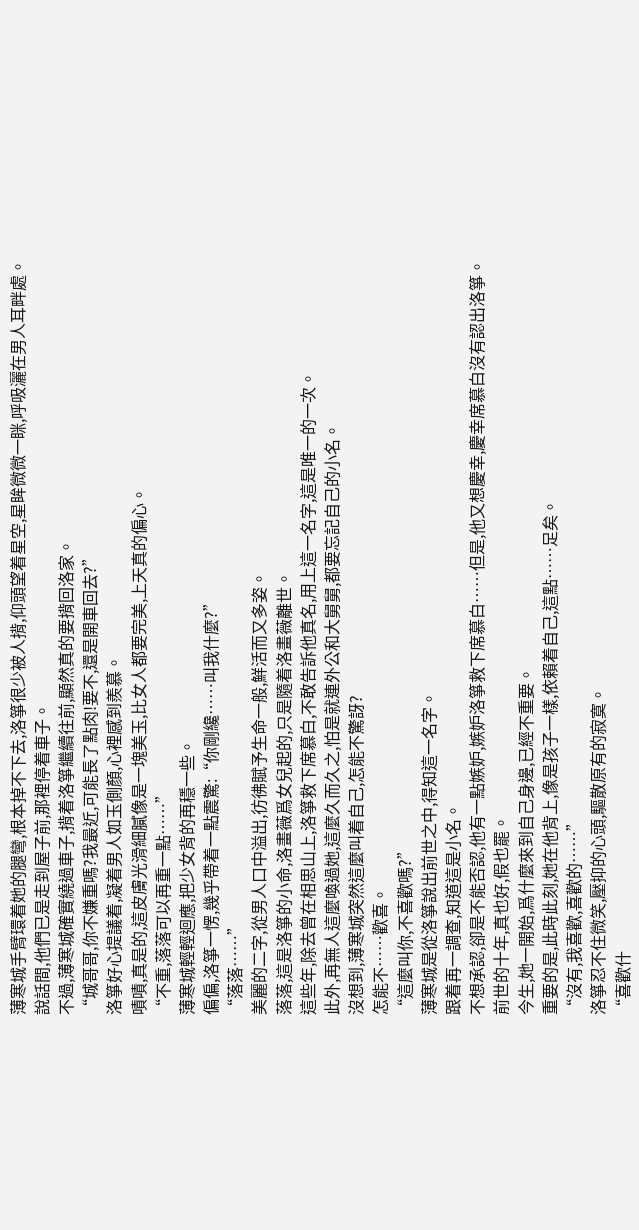薄寒城手臂環着她的腿彎,根本掉不下去,洛箏很少被人揹,仰頭望着星空,星眸微微一眯,呼吸灑在男人耳畔處。
說話間,他們已是走到屋子前,那裡停着車子。
不過,薄寒城確實繞過車子,揹着洛箏繼續往前,顯然真的要揹回洛家。
“城哥哥,你不嫌重嗎?我最近,可能長了點肉!要不,還是開車回去?”
洛箏好心提議着,凝着男人如玉側顏,心裡感到羨慕。
嘖嘖,真是的,這皮膚光滑細膩像是一塊美玉,比女人都要完美,上天真的偏心。
“不重,落落可以再重一點……”
薄寒城輕輕迴應,把少女背的再穩一些。
偏偏,洛箏一愣,幾乎帶着一點震驚:“你剛纔……叫我什麼?”
“落落……”
美麗的二字,從男人口中溢出,彷彿賦予生命一般,鮮活而又多姿。
落落,這是洛箏的小命,洛畫薇爲女兒起的,只是隨着洛畫薇離世。
這些年,除去曾在相思山上,洛箏救下席慕白,不敢告訴他真名,用上這一名字,這是唯一的一次。
此外,再無人這麼喚過她,這麼久而久之,怕是就連外公和大舅舅,都要忘記自己的小名。
沒想到,薄寒城突然這麼叫着自己,怎能不驚訝?
怎能不……歡喜。
“這麼叫你,不喜歡嗎?”
薄寒城是從洛箏說出前世之中,得知這一名字。
跟着再一調查,知道這是小名。
不想承認,卻是不能否認,他有一點嫉妒,嫉妒洛箏救下席慕白……但是,他又想慶幸,慶幸席慕白沒有認出洛箏。
前世的十年,真也好,假也罷。
今生,她一開始,爲什麼來到自己身邊,已經不重要。
重要的是,此時此刻,她在他背上,像是孩子一樣,依賴着自己,這點……足矣。
“沒有,我喜歡,喜歡的……”
洛箏忍不住微笑,壓抑的心頭,驅散原有的寂寞。
“喜歡什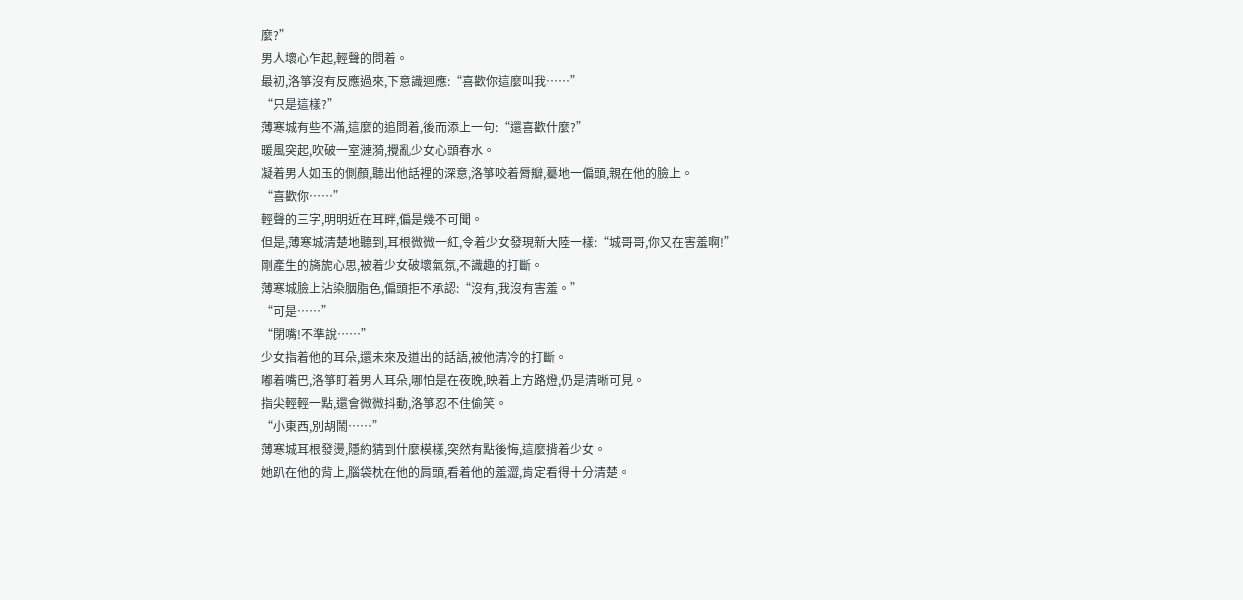麼?”
男人壞心乍起,輕聲的問着。
最初,洛箏沒有反應過來,下意識迴應:“喜歡你這麼叫我……”
“只是這樣?”
薄寒城有些不滿,這麼的追問着,後而添上一句:“還喜歡什麼?”
暖風突起,吹破一室漣漪,攪亂少女心頭春水。
凝着男人如玉的側顏,聽出他話裡的深意,洛箏咬着脣瓣,驀地一偏頭,親在他的臉上。
“喜歡你……”
輕聲的三字,明明近在耳畔,偏是幾不可聞。
但是,薄寒城清楚地聽到,耳根微微一紅,令着少女發現新大陸一樣:“城哥哥,你又在害羞啊!”
剛產生的旖旎心思,被着少女破壞氣氛,不識趣的打斷。
薄寒城臉上沾染胭脂色,偏頭拒不承認:“沒有,我沒有害羞。”
“可是……”
“閉嘴!不準說……”
少女指着他的耳朵,還未來及道出的話語,被他清冷的打斷。
嘟着嘴巴,洛箏盯着男人耳朵,哪怕是在夜晚,映着上方路燈,仍是清晰可見。
指尖輕輕一點,還會微微抖動,洛箏忍不住偷笑。
“小東西,別胡鬧……”
薄寒城耳根發燙,隱約猜到什麼模樣,突然有點後悔,這麼揹着少女。
她趴在他的背上,腦袋枕在他的肩頭,看着他的羞澀,肯定看得十分清楚。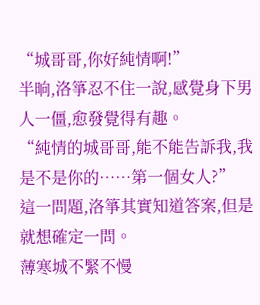“城哥哥,你好純情啊!”
半晌,洛箏忍不住一說,感覺身下男人一僵,愈發覺得有趣。
“純情的城哥哥,能不能告訴我,我是不是你的……第一個女人?”
這一問題,洛箏其實知道答案,但是就想確定一問。
薄寒城不緊不慢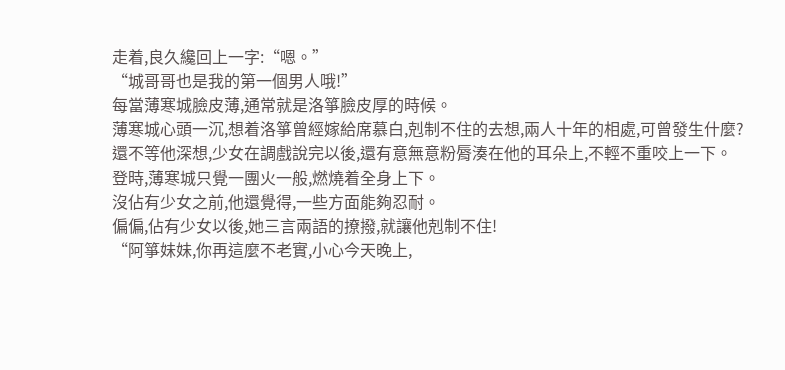走着,良久纔回上一字:“嗯。”
“城哥哥也是我的第一個男人哦!”
每當薄寒城臉皮薄,通常就是洛箏臉皮厚的時候。
薄寒城心頭一沉,想着洛箏曾經嫁給席慕白,剋制不住的去想,兩人十年的相處,可曾發生什麼?
還不等他深想,少女在調戲說完以後,還有意無意粉脣湊在他的耳朵上,不輕不重咬上一下。
登時,薄寒城只覺一團火一般,燃燒着全身上下。
沒佔有少女之前,他還覺得,一些方面能夠忍耐。
偏偏,佔有少女以後,她三言兩語的撩撥,就讓他剋制不住!
“阿箏妹妹,你再這麼不老實,小心今天晚上,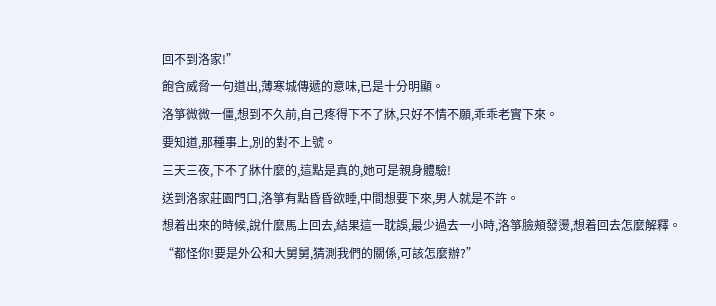回不到洛家!”
飽含威脅一句道出,薄寒城傳遞的意味,已是十分明顯。
洛箏微微一僵,想到不久前,自己疼得下不了牀,只好不情不願,乖乖老實下來。
要知道,那種事上,別的對不上號。
三天三夜,下不了牀什麼的,這點是真的,她可是親身體驗!
送到洛家莊園門口,洛箏有點昏昏欲睡,中間想要下來,男人就是不許。
想着出來的時候,說什麼馬上回去,結果這一耽誤,最少過去一小時,洛箏臉頰發燙,想着回去怎麼解釋。
“都怪你!要是外公和大舅舅,猜測我們的關係,可該怎麼辦?”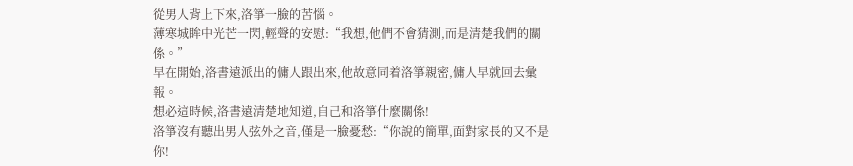從男人背上下來,洛箏一臉的苦惱。
薄寒城眸中光芒一閃,輕聲的安慰:“我想,他們不會猜測,而是清楚我們的關係。”
早在開始,洛書遠派出的傭人跟出來,他故意同着洛箏親密,傭人早就回去彙報。
想必這時候,洛書遠清楚地知道,自己和洛箏什麼關係!
洛箏沒有聽出男人弦外之音,僅是一臉憂愁:“你說的簡單,面對家長的又不是你!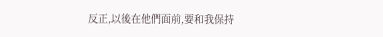反正,以後在他們面前,要和我保持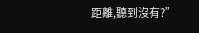距離,聽到沒有?”